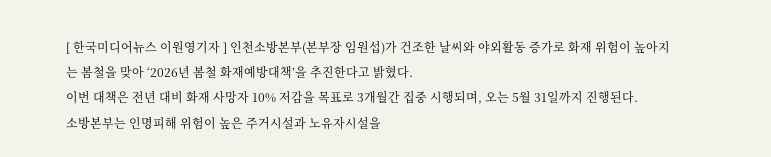[ 한국미디어뉴스 이원영기자 ] 인천소방본부(본부장 임원섭)가 건조한 날씨와 야외활동 증가로 화재 위험이 높아지는 봄철을 맞아 ‘2026년 봄철 화재예방대책’을 추진한다고 밝혔다.
이번 대책은 전년 대비 화재 사망자 10% 저감을 목표로 3개월간 집중 시행되며, 오는 5월 31일까지 진행된다.
소방본부는 인명피해 위험이 높은 주거시설과 노유자시설을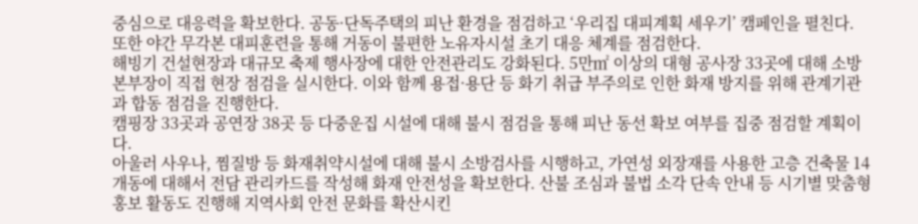중심으로 대응력을 확보한다. 공동·단독주택의 피난 환경을 점검하고 ‘우리집 대피계획 세우기’ 캠페인을 펼친다. 또한 야간 무각본 대피훈련을 통해 거동이 불편한 노유자시설 초기 대응 체계를 점검한다.
해빙기 건설현장과 대규모 축제 행사장에 대한 안전관리도 강화된다. 5만㎡ 이상의 대형 공사장 33곳에 대해 소방본부장이 직접 현장 점검을 실시한다. 이와 함께 용접·용단 등 화기 취급 부주의로 인한 화재 방지를 위해 관계기관과 합동 점검을 진행한다.
캠핑장 33곳과 공연장 38곳 등 다중운집 시설에 대해 불시 점검을 통해 피난 동선 확보 여부를 집중 점검할 계획이다.
아울러 사우나, 찜질방 등 화재취약시설에 대해 불시 소방검사를 시행하고, 가연성 외장재를 사용한 고층 건축물 14개동에 대해서 전담 관리카드를 작성해 화재 안전성을 확보한다. 산불 조심과 불법 소각 단속 안내 등 시기별 맞춤형 홍보 활동도 진행해 지역사회 안전 문화를 확산시킨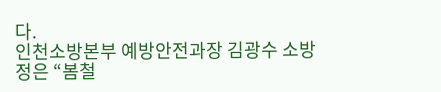다.
인천소방본부 예방안전과장 김광수 소방정은 “봄철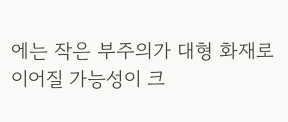에는 작은 부주의가 대형 화재로 이어질 가능성이 크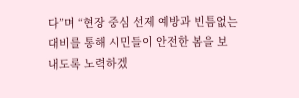다”며 “현장 중심 선제 예방과 빈틈없는 대비를 통해 시민들이 안전한 봄을 보내도록 노력하겠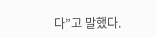다”고 말했다.